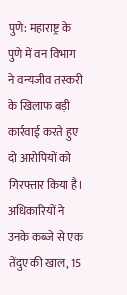पुणे: महाराष्ट्र के पुणे में वन विभाग ने वन्यजीव तस्करी के खिलाफ बड़ी कार्रवाई करते हुए दो आरोपियों को गिरफ्तार किया है। अधिकारियों ने उनके कब्जे से एक तेंदुए की खाल, 15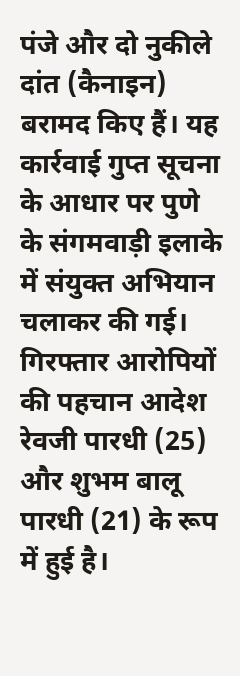पंजे और दो नुकीले दांत (कैनाइन) बरामद किए हैं। यह कार्रवाई गुप्त सूचना के आधार पर पुणे के संगमवाड़ी इलाके में संयुक्त अभियान चलाकर की गई।
गिरफ्तार आरोपियों की पहचान आदेश रेवजी पारधी (25) और शुभम बालू पारधी (21) के रूप में हुई है।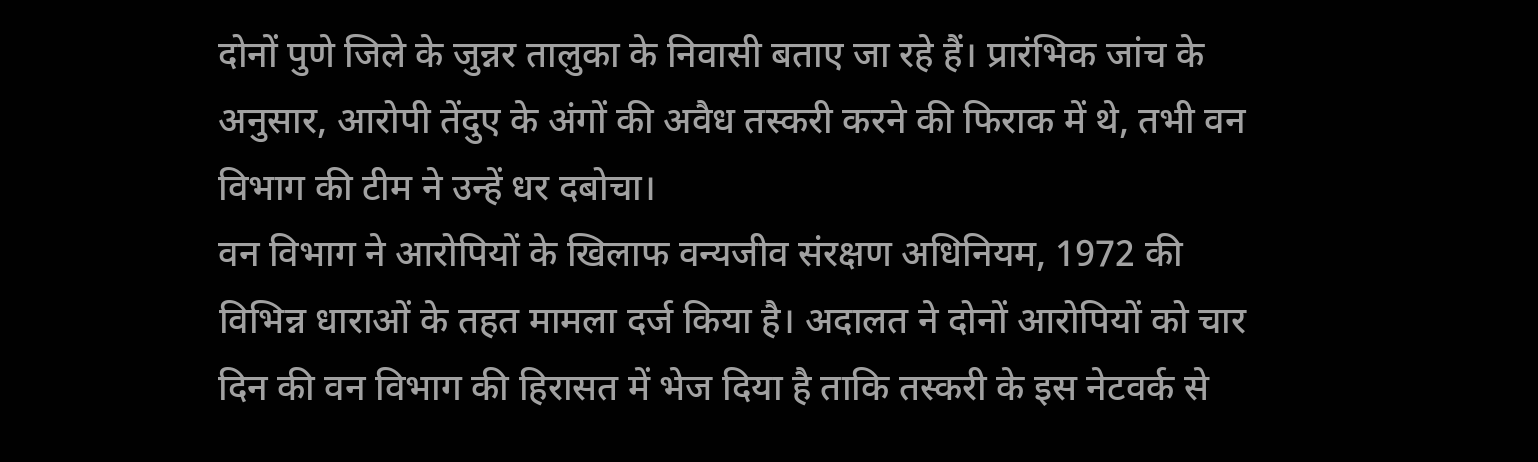दोनों पुणे जिले के जुन्नर तालुका के निवासी बताए जा रहे हैं। प्रारंभिक जांच के अनुसार, आरोपी तेंदुए के अंगों की अवैध तस्करी करने की फिराक में थे, तभी वन विभाग की टीम ने उन्हें धर दबोचा।
वन विभाग ने आरोपियों के खिलाफ वन्यजीव संरक्षण अधिनियम, 1972 की विभिन्न धाराओं के तहत मामला दर्ज किया है। अदालत ने दोनों आरोपियों को चार दिन की वन विभाग की हिरासत में भेज दिया है ताकि तस्करी के इस नेटवर्क से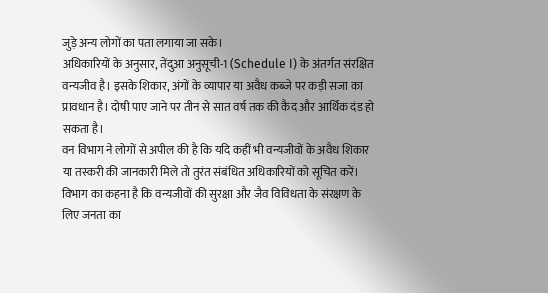जुड़े अन्य लोगों का पता लगाया जा सके।
अधिकारियों के अनुसार, तेंदुआ अनुसूची-1 (Schedule I) के अंतर्गत संरक्षित वन्यजीव है। इसके शिकार, अंगों के व्यापार या अवैध कब्जे पर कड़ी सजा का प्रावधान है। दोषी पाए जाने पर तीन से सात वर्ष तक की कैद और आर्थिक दंड हो सकता है।
वन विभाग ने लोगों से अपील की है कि यदि कहीं भी वन्यजीवों के अवैध शिकार या तस्करी की जानकारी मिले तो तुरंत संबंधित अधिकारियों को सूचित करें। विभाग का कहना है कि वन्यजीवों की सुरक्षा और जैव विविधता के संरक्षण के लिए जनता का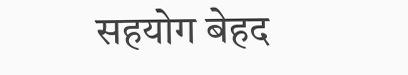सहयोग बेहद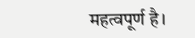महत्वपूर्ण है।